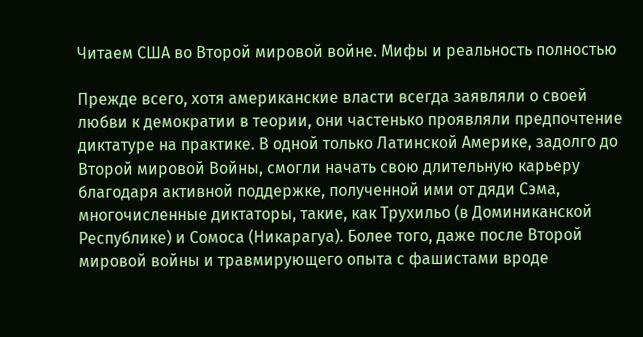Читаем США во Второй мировой войне. Мифы и реальность полностью

Прежде всего, хотя американские власти всегда заявляли о своей любви к демократии в теории, они частенько проявляли предпочтение диктатуре на практике. В одной только Латинской Америке, задолго до Второй мировой Войны, смогли начать свою длительную карьеру благодаря активной поддержке, полученной ими от дяди Сэма, многочисленные диктаторы, такие, как Трухильо (в Доминиканской Республике) и Сомоса (Никарагуа). Более того, даже после Второй мировой войны и травмирующего опыта с фашистами вроде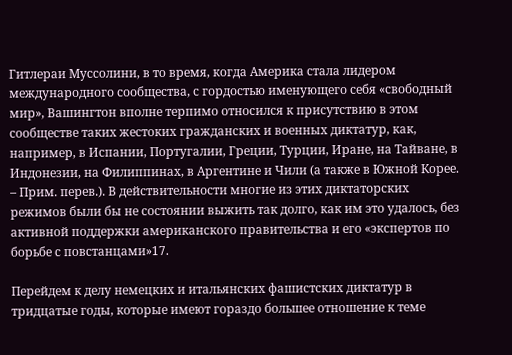Гитлераи Муссолини, в то время, когда Америка стала лидером международного сообщества, с гордостью именующего себя «свободный мир», Вашингтон вполне терпимо относился к присутствию в этом сообществе таких жестоких гражданских и военных диктатур, как, например, в Испании, Португалии, Греции, Турции, Иране, на Тайване, в Индонезии, на Филиппинах, в Аргентине и Чили (а также в Южной Корее. – Прим. перев.). В действительности многие из этих диктаторских режимов были бы не состоянии выжить так долго, как им это удалось, без активной поддержки американского правительства и его «экспертов по борьбе с повстанцами»17.

Перейдем к делу немецких и итальянских фашистских диктатур в тридцатые годы, которые имеют гораздо большее отношение к теме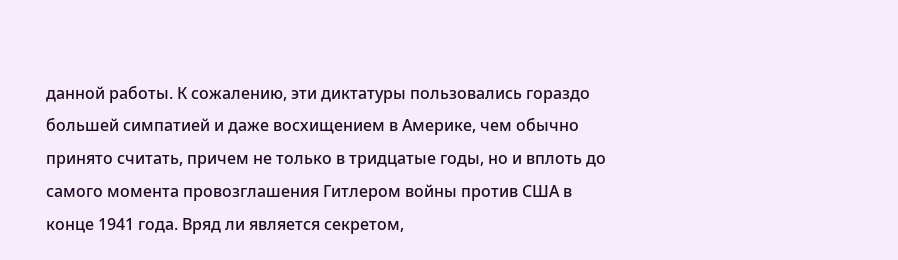данной работы. К сожалению, эти диктатуры пользовались гораздо большей симпатией и даже восхищением в Америке, чем обычно принято считать, причем не только в тридцатые годы, но и вплоть до самого момента провозглашения Гитлером войны против США в конце 1941 года. Вряд ли является секретом,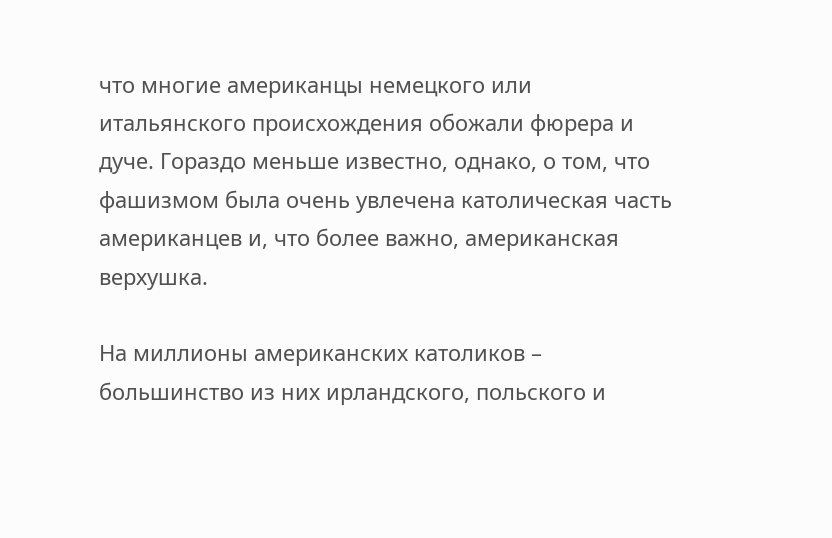что многие американцы немецкого или итальянского происхождения обожали фюрера и дуче. Гораздо меньше известно, однако, о том, что фашизмом была очень увлечена католическая часть американцев и, что более важно, американская верхушка.

На миллионы американских католиков – большинство из них ирландского, польского и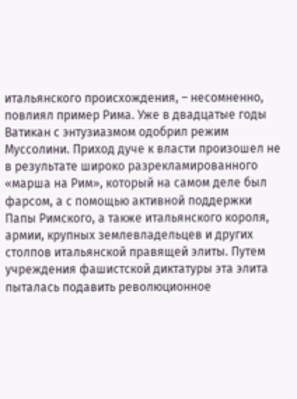итальянского происхождения, – несомненно, повлиял пример Рима. Уже в двадцатые годы Ватикан с энтузиазмом одобрил режим Муссолини. Приход дуче к власти произошел не в результате широко разрекламированного «марша на Рим», который на самом деле был фарсом, а с помощью активной поддержки Папы Римского, а также итальянского короля, армии, крупных землевладельцев и других столпов итальянской правящей элиты. Путем учреждения фашистской диктатуры эта элита пыталась подавить революционное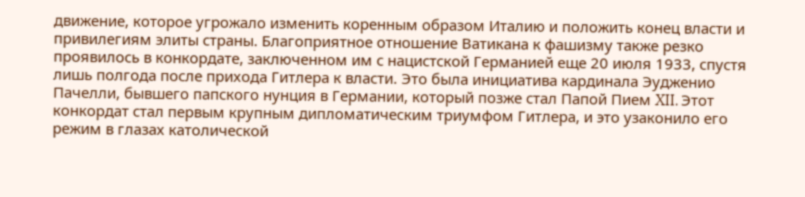движение, которое угрожало изменить коренным образом Италию и положить конец власти и привилегиям элиты страны. Благоприятное отношение Ватикана к фашизму также резко проявилось в конкордате, заключенном им с нацистской Германией еще 20 июля 1933, спустя лишь полгода после прихода Гитлера к власти. Это была инициатива кардинала Эудженио Пачелли, бывшего папского нунция в Германии, который позже стал Папой Пием XII. Этот конкордат стал первым крупным дипломатическим триумфом Гитлера, и это узаконило его режим в глазах католической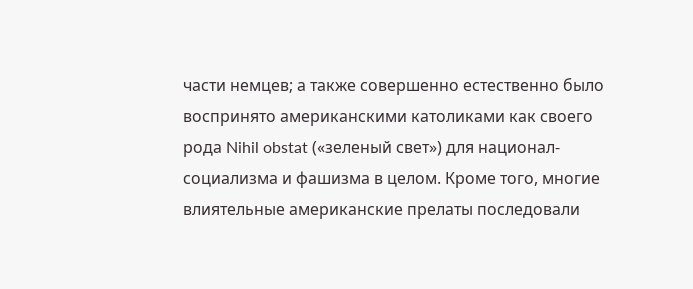части немцев; а также совершенно естественно было воспринято американскими католиками как своего рода Nihil obstat («зеленый свет») для национал-социализма и фашизма в целом. Кроме того, многие влиятельные американские прелаты последовали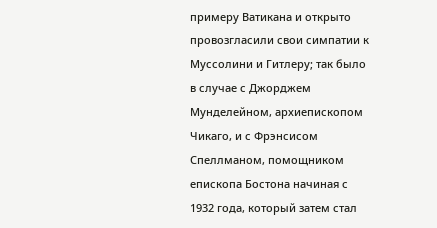примеру Ватикана и открыто провозгласили свои симпатии к Муссолини и Гитлеру; так было в случае с Джорджем Мунделейном, архиепископом Чикаго, и с Фрэнсисом Спеллманом, помощником епископа Бостона начиная с 1932 года, который затем стал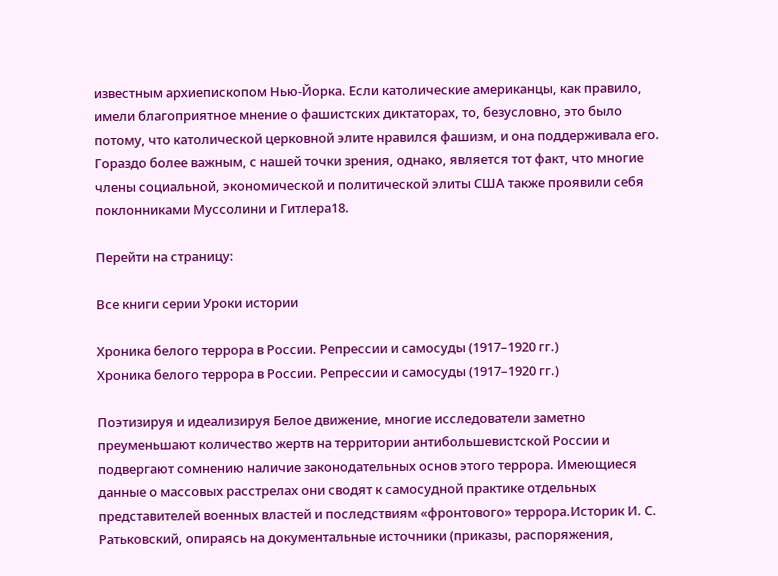известным архиепископом Нью-Йорка. Если католические американцы, как правило, имели благоприятное мнение о фашистских диктаторах, то, безусловно, это было потому, что католической церковной элите нравился фашизм, и она поддерживала его. Гораздо более важным, с нашей точки зрения, однако, является тот факт, что многие члены социальной, экономической и политической элиты США также проявили себя поклонниками Муссолини и Гитлера18.

Перейти на страницу:

Все книги серии Уроки истории

Хроника белого террора в России. Репрессии и самосуды (1917–1920 гг.)
Хроника белого террора в России. Репрессии и самосуды (1917–1920 гг.)

Поэтизируя и идеализируя Белое движение, многие исследователи заметно преуменьшают количество жертв на территории антибольшевистской России и подвергают сомнению наличие законодательных основ этого террора. Имеющиеся данные о массовых расстрелах они сводят к самосудной практике отдельных представителей военных властей и последствиям «фронтового» террора.Историк И. С. Ратьковский, опираясь на документальные источники (приказы, распоряжения,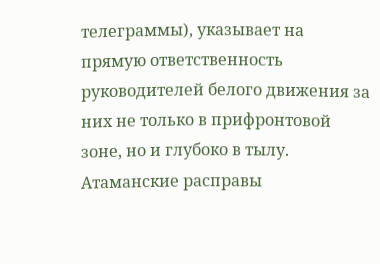телеграммы), указывает на прямую ответственность руководителей белого движения за них не только в прифронтовой зоне, но и глубоко в тылу. Атаманские расправы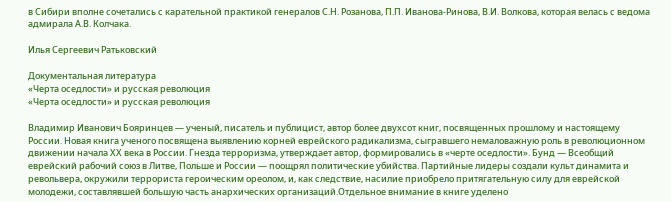в Сибири вполне сочетались с карательной практикой генералов С.Н. Розанова, П.П. Иванова-Ринова, В.И. Волкова, которая велась с ведома адмирала А.В. Колчака.

Илья Сергеевич Ратьковский

Документальная литература
«Черта оседлости» и русская революция
«Черта оседлости» и русская революция

Владимир Иванович Бояринцев — ученый, писатель и публицист, автор более двухсот книг, посвященных прошлому и настоящему России. Новая книга ученого посвящена выявлению корней еврейского радикализма, сыгравшего немаловажную роль в революционном движении начала ХХ века в России. Гнезда терроризма, утверждает автор, формировались в «черте оседлости». Бунд — Всеобщий еврейский рабочий союз в Литве, Польше и России — поощрял политические убийства. Партийные лидеры создали культ динамита и револьвера, окружили террориста героическим ореолом, и, как следствие, насилие приобрело притягательную силу для еврейской молодежи, составлявшей большую часть анархических организаций.Отдельное внимание в книге уделено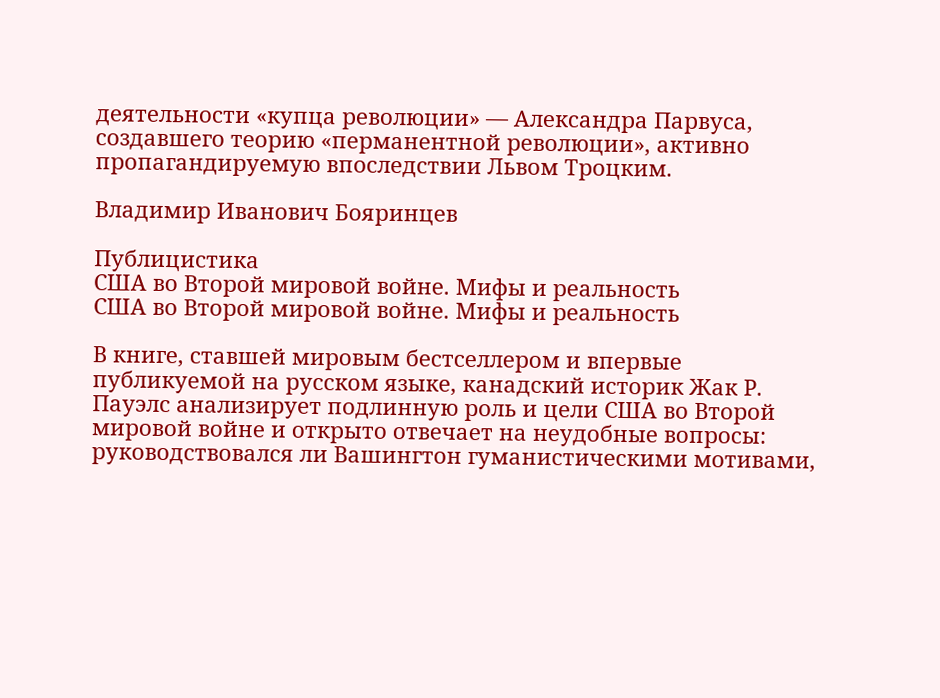деятельности «купца революции» — Александра Парвуса, создавшего теорию «перманентной революции», активно пропагандируемую впоследствии Львом Троцким.

Владимир Иванович Бояринцев

Публицистика
США во Второй мировой войне. Мифы и реальность
США во Второй мировой войне. Мифы и реальность

В книге, ставшей мировым бестселлером и впервые публикуемой на русском языке, канадский историк Жак Р. Пауэлс анализирует подлинную роль и цели США во Второй мировой войне и открыто отвечает на неудобные вопросы: руководствовался ли Вашингтон гуманистическими мотивами,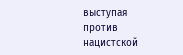выступая против нацистской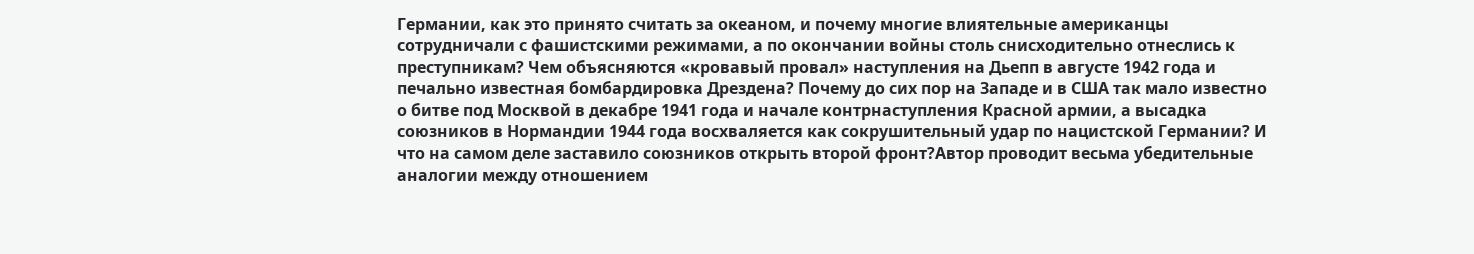Германии, как это принято считать за океаном, и почему многие влиятельные американцы сотрудничали с фашистскими режимами, а по окончании войны столь снисходительно отнеслись к преступникам? Чем объясняются «кровавый провал» наступления на Дьепп в августе 1942 года и печально известная бомбардировка Дрездена? Почему до сих пор на Западе и в США так мало известно о битве под Москвой в декабре 1941 года и начале контрнаступления Красной армии, а высадка союзников в Нормандии 1944 года восхваляется как сокрушительный удар по нацистской Германии? И что на самом деле заставило союзников открыть второй фронт?Автор проводит весьма убедительные аналогии между отношением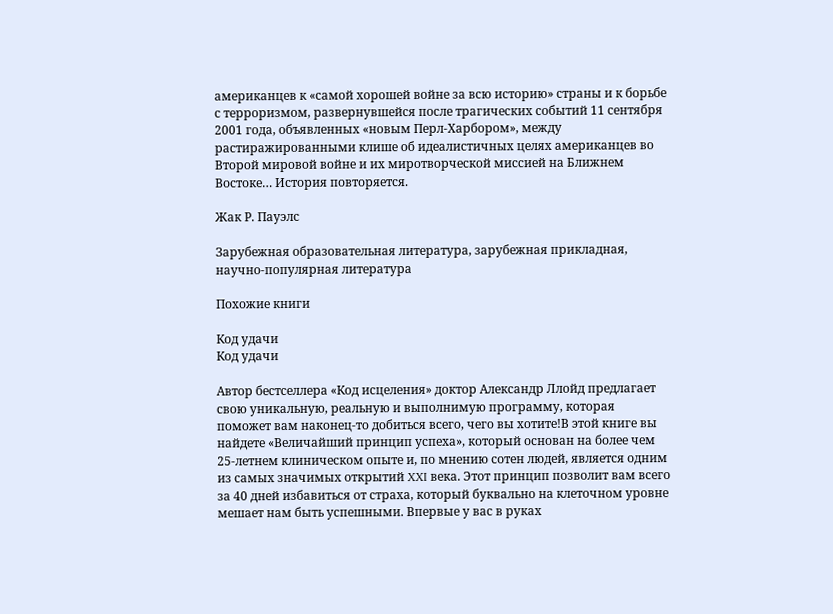американцев к «самой хорошей войне за всю историю» страны и к борьбе с терроризмом, развернувшейся после трагических событий 11 сентября 2001 года, объявленных «новым Перл-Харбором», между растиражированными клише об идеалистичных целях американцев во Второй мировой войне и их миротворческой миссией на Ближнем Востоке… История повторяется.

Жак Р. Пауэлс

Зарубежная образовательная литература, зарубежная прикладная, научно-популярная литература

Похожие книги

Код удачи
Код удачи

Автор бестселлера «Код исцеления» доктор Александр Ллойд предлагает свою уникальную, реальную и выполнимую программу, которая поможет вам наконец-то добиться всего, чего вы хотите!В этой книге вы найдете «Величайший принцип успеха», который основан на более чем 25-летнем клиническом опыте и, по мнению сотен людей, является одним из самых значимых открытий XXI века. Этот принцип позволит вам всего за 40 дней избавиться от страха, который буквально на клеточном уровне мешает нам быть успешными. Впервые у вас в руках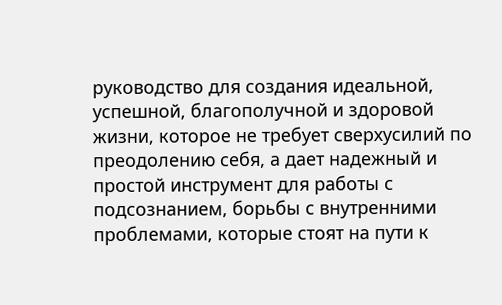руководство для создания идеальной, успешной, благополучной и здоровой жизни, которое не требует сверхусилий по преодолению себя, а дает надежный и простой инструмент для работы с подсознанием, борьбы с внутренними проблемами, которые стоят на пути к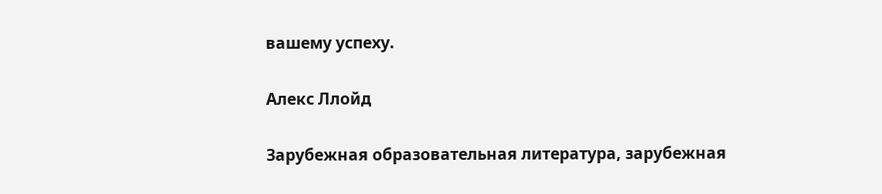вашему успеху.

Алекс Ллойд

Зарубежная образовательная литература, зарубежная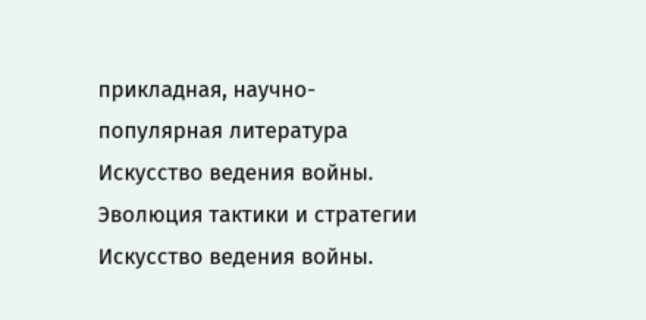прикладная, научно-популярная литература
Искусство ведения войны. Эволюция тактики и стратегии
Искусство ведения войны.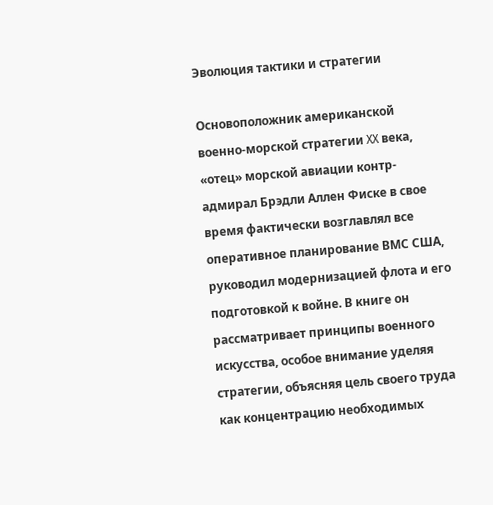Эволюция тактики и стратегии

Основоположник американской военно-морской стратегии XX века, «отец» морской авиации контр-адмирал Брэдли Аллен Фиске в свое время фактически возглавлял все оперативное планирование ВМС США, руководил модернизацией флота и его подготовкой к войне. В книге он рассматривает принципы военного искусства, особое внимание уделяя стратегии, объясняя цель своего труда как концентрацию необходимых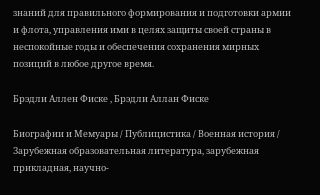знаний для правильного формирования и подготовки армии и флота, управления ими в целях защиты своей страны в неспокойные годы и обеспечения сохранения мирных позиций в любое другое время.

Брэдли Аллен Фиске , Брэдли Аллан Фиске

Биографии и Мемуары / Публицистика / Военная история / Зарубежная образовательная литература, зарубежная прикладная, научно-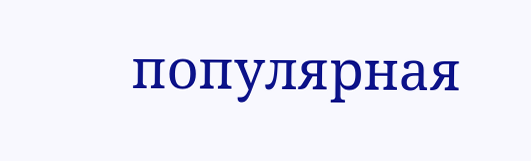популярная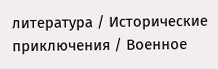литература / Исторические приключения / Военное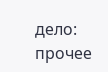дело: прочее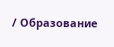/ Образование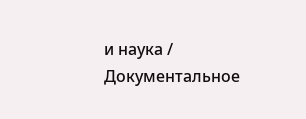и наука / Документальное